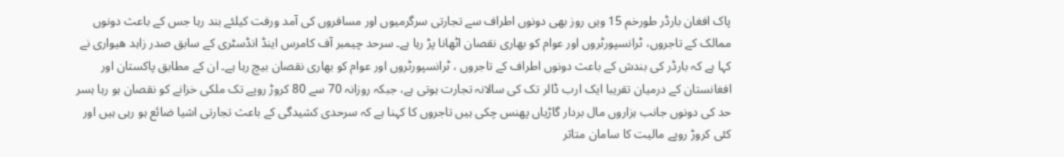پاک افغان بارڈر طورخم 15 ویں روز بھی دونوں اطراف سے تجارتی سرگرمیوں اور مسافروں کی آمد ورفت کیلئے بند رہا جس کے باعث دونوں ممالک کے تاجروں، ٹرانسپورٹروں اور عوام کو بھاری نقصان اٹھانا پڑ رہا ہے۔ سرحد چیمبر آف کامرس اینڈ انڈسٹری کے سابق صدر زاہد ھیواری نے کہا ہے کہ بارڈر کی بندش کے باعث دونوں اطراف کے تاجروں ، ٹرانسپورٹروں اور عوام کو بھاری نقصان بیچ رہا ہے۔ ان کے مطابق پاکستان اور افغانستان کے درمیان تقریبا ایک ارب ڈالر تک کی سالانہ تجارت ہوتی ہے، جبکہ روزانہ 70 سے 80 کروڑ روپے تک ملکی خزانے کو نقصان ہو رہا ہسر حد کی دونوں جانب ہزاروں مال بردار گاڑیاں پھنس چکی ہیں تاجروں کا کہنا ہے کہ سرحدی کشیدگی کے باعث تجارتی اشیا ضائع ہو رہی ہیں اور کئی کروڑ روپے مالیت کا سامان متاثر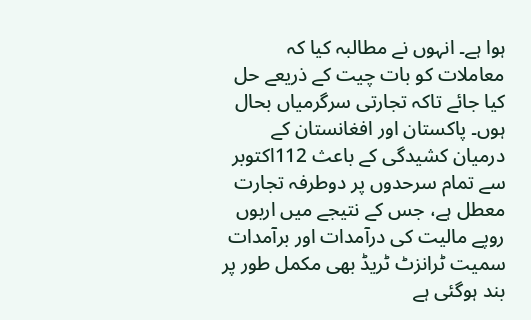ہوا ہے۔ انہوں نے مطالبہ کیا کہ معاملات کو بات چیت کے ذریعے حل کیا جائے تاکہ تجارتی سرگرمیاں بحال ہوں۔ پاکستان اور افغانستان کے درمیان کشیدگی کے باعث 112اکتوبر سے تمام سرحدوں پر دوطرفہ تجارت معطل ہے، جس کے نتیجے میں اربوں روپے مالیت کی درآمدات اور برآمدات سمیت ٹرانزٹ ٹریڈ بھی مکمل طور پر بند ہوگئی ہے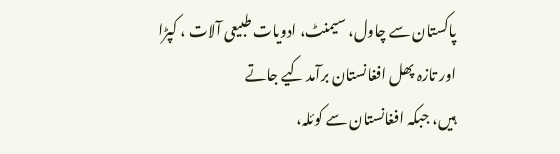پاکستان سے چاول، سیمنٹ، ادویات طبیعی آلات ، کپڑا اور تازہ پھل افغانستان برآمد کیے جاتے
ہیں، جبکہ افغانستان سے کوئلہ،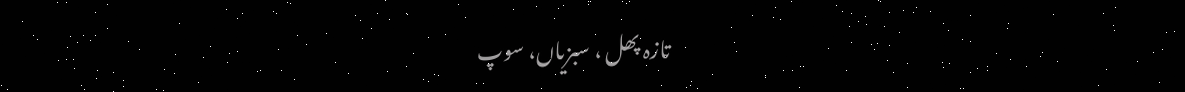تازہ پھل ، سبزیاں، سوپ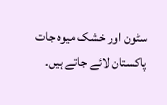سٹون اور خشک میوہ جات پاکستان لائے جاتے ہیں۔